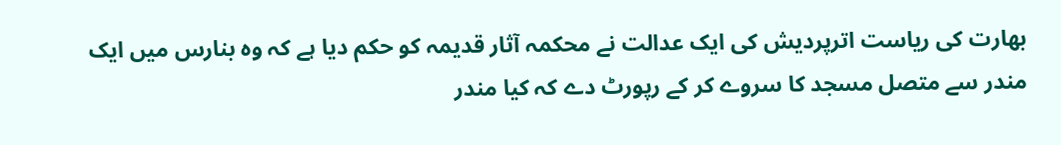بھارت کی ریاست اترپردیش کی ایک عدالت نے محکمہ آثار قدیمہ کو حکم دیا ہے کہ وہ بنارس میں ایک مندر سے متصل مسجد کا سروے کر کے رپورٹ دے کہ کیا مندر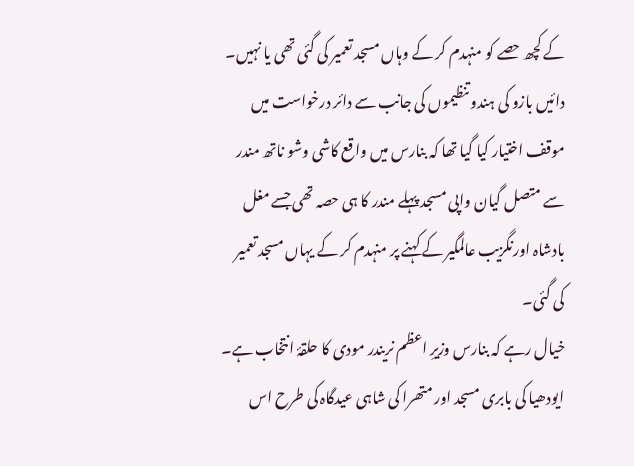کے کچھ حصے کو منہدم کر کے وہاں مسجد تعمیر کی گئی تھی یا نہیں۔
دائیں بازو کی ہندو تنظیموں کی جانب سے دائر درخواست میں موقف اختیار کیا گیا تھا کہ بنارس میں واقع کاشی وشو ناتھ مندر سے متصل گیان واپی مسجد پہلے مندر کا ہی حصہ تھی جسے مغل بادشاہ اورنگزیب عالمگیر کے کہنے پر منہدم کر کے یہاں مسجد تعمیر کی گئی۔
خیال رہے کہ بنارس وزیرِ اعظم نریندر مودی کا حلقۂ انتخاب ہے۔
ایودھیا کی بابری مسجد اور متھرا کی شاہی عیدگاہ کی طرح اس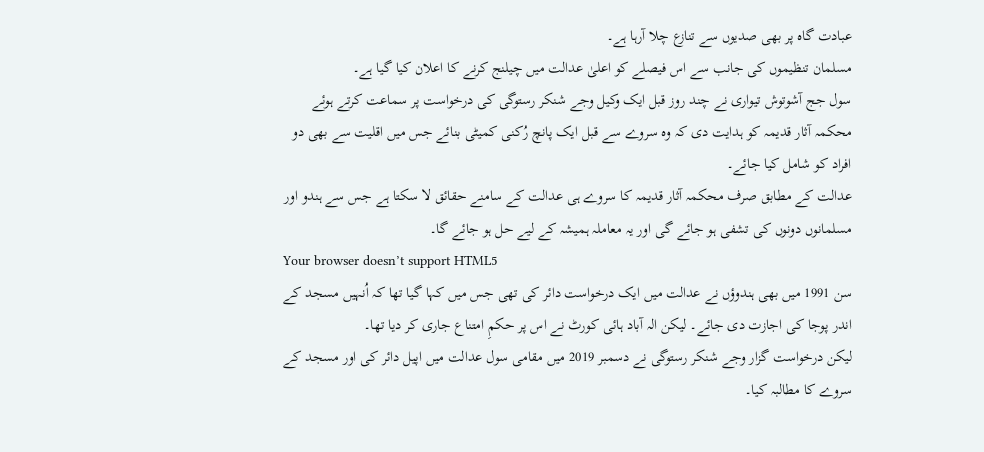عبادت گاہ پر بھی صدیوں سے تنازع چلا آرہا ہے۔
مسلمان تنظیموں کی جانب سے اس فیصلے کو اعلیٰ عدالت میں چیلنج کرنے کا اعلان کیا گیا ہے۔
سول جج آشوتوش تیواری نے چند روز قبل ایک وکیل وجے شنکر رستوگی کی درخواست پر سماعت کرتے ہوئے محکمہ آثار قدیمہ کو ہدایت دی کہ وہ سروے سے قبل ایک پانچ رُکنی کمیٹی بنائے جس میں اقلیت سے بھی دو افراد کو شامل کیا جائے۔
عدالت کے مطابق صرف محکمہ آثار قدیمہ کا سروے ہی عدالت کے سامنے حقائق لا سکتا ہے جس سے ہندو اور مسلمانوں دونوں کی تشفی ہو جائے گی اور یہ معاملہ ہمیشہ کے لیے حل ہو جائے گا۔
Your browser doesn’t support HTML5
سن 1991 میں بھی ہندوؤں نے عدالت میں ایک درخواست دائر کی تھی جس میں کہا گیا تھا کہ اُنہیں مسجد کے اندر پوجا کی اجازت دی جائے۔ لیکن الہ آباد ہائی کورٹ نے اس پر حکمِ امتناع جاری کر دیا تھا۔
لیکن درخواست گزار وجے شنکر رستوگی نے دسمبر 2019 میں مقامی سول عدالت میں اپیل دائر کی اور مسجد کے سروے کا مطالبہ کیا۔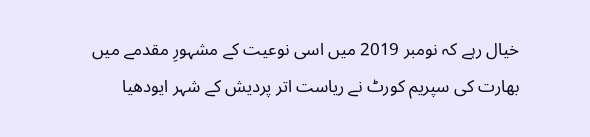خیال رہے کہ نومبر 2019 میں اسی نوعیت کے مشہورِ مقدمے میں بھارت کی سپریم کورٹ نے ریاست اتر پردیش کے شہر ایودھیا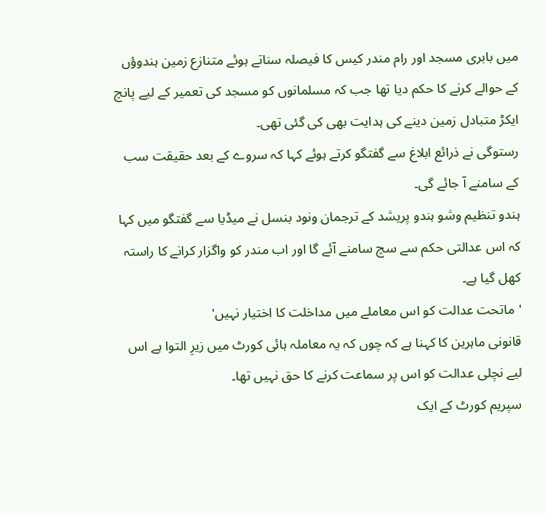میں بابری مسجد اور رام مندر کیس کا فیصلہ سناتے ہوئے متنازع زمین ہندوؤں کے حوالے کرنے کا حکم دیا تھا جب کہ مسلمانوں کو مسجد کی تعمیر کے لیے پانچ ایکڑ متبادل زمین دینے کی ہدایت بھی کی گئی تھی۔
رستوگی نے ذرائع ابلاغ سے گفتگو کرتے ہوئے کہا کہ سروے کے بعد حقیقت سب کے سامنے آ جائے گی۔
ہندو تنظیم وشو ہندو پریشد کے ترجمان ونود بنسل نے میڈیا سے گفتگو میں کہا کہ اس عدالتی حکم سے سچ سامنے آئے گا اور اب مندر کو واگزار کرانے کا راستہ کھل گیا ہے۔
'ماتحت عدالت کو اس معاملے میں مداخلت کا اختیار نہیں'
قانونی ماہرین کا کہنا ہے کہ چوں کہ یہ معاملہ ہائی کورٹ میں زیرِ التوا ہے اس لیے نچلی عدالت کو اس پر سماعت کرنے کا حق نہیں تھا۔
سپریم کورٹ کے ایک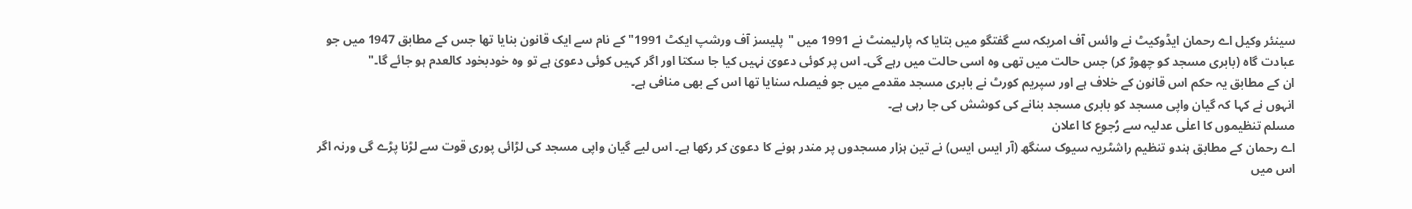سینئر وکیل اے رحمان ایڈوکیٹ نے وائس آف امریکہ سے گفتگو میں بتایا کہ پارلیمنٹ نے 1991 میں "پلیسز آف ورشپ ایکٹ 1991" کے نام سے ایک قانون بنایا تھا جس کے مطابق 1947 میں جو عبادت گاہ (بابری مسجد کو چھوڑ کر) جس حالت میں تھی وہ اسی حالت میں رہے گی۔ اس پر کوئی دعویٰ نہیں کیا جا سکتا اور اگر کہیں کوئی دعویٰ ہے تو وہ خودبخود کالعدم ہو جائے گا۔"
ان کے مطابق یہ حکم اس قانون کے خلاف ہے اور سپریم کورٹ نے بابری مسجد مقدمے میں جو فیصلہ سنایا تھا اس کے بھی منافی ہے۔
انہوں نے کہا کہ گیان واپی مسجد کو بابری مسجد بنانے کی کوشش کی جا رہی ہے۔
مسلم تنظیموں کا اعلٰی عدلیہ سے رُجوع کا اعلان
اے رحمان کے مطابق ہندو تنظیم راشٹریہ سیوک سنگھ (آر ایس ایس) نے تین ہزار مسجدوں پر مندر ہونے کا دعویٰ کر رکھا ہے۔ اس لیے گیان واپی مسجد کی لڑائی پوری قوت سے لڑنا پڑے گی ورنہ اگر اس میں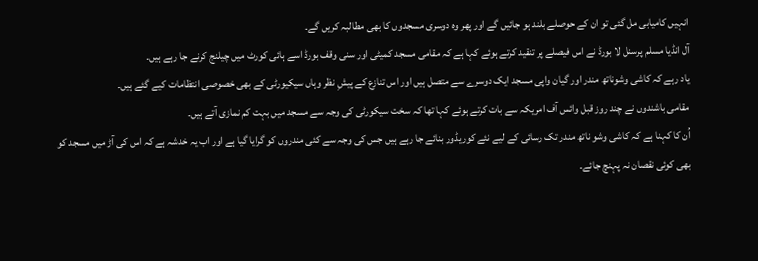انہیں کامیابی مل گئی تو ان کے حوصلے بلند ہو جائیں گے اور پھر وہ دوسری مسجدوں کا بھی مطالبہ کریں گے۔
آل انڈیا مسلم پرسنل لا بورڈ نے اس فیصلے پر تنقید کرتے ہوئے کہا ہے کہ مقامی مسجد کمیٹی اور سنی وقف بورڈ اسے ہائی کورٹ میں چیلنج کرنے جا رہے ہیں۔
یاد رہے کہ کاشی وشوناتھ مندر اور گیان واپی مسجد ایک دوسرے سے متصل ہیں اور اس تنازع کے پیشِ نظر وہاں سیکیورٹی کے بھی خصوصی انتظامات کیے گئے ہیں۔
مقامی باشندوں نے چند روز قبل وائس آف امریکہ سے بات کرتے ہوئے کہا تھا کہ سخت سیکورٹی کی وجہ سے مسجد میں بہت کم نمازی آتے ہیں۔
اُن کا کہنا ہے کہ کاشی وشو ناتھ مندر تک رسائی کے لیے نئے کوریڈور بنائے جا رہے ہیں جس کی وجہ سے کئی مندروں کو گرایا گیا ہے اور اب یہ خدشہ ہے کہ اس کی آڑ میں مسجد کو بھی کوئی نقصان نہ پہنچ جائے۔